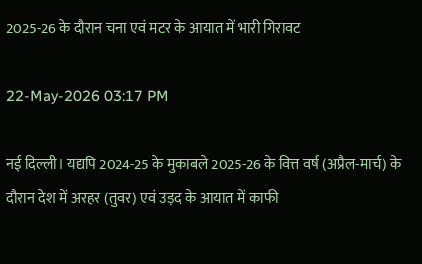2025-26 के दौरान चना एवं मटर के आयात में भारी गिरावट

22-May-2026 03:17 PM

नई दिल्ली। यद्यपि 2024-25 के मुकाबले 2025-26 के वित्त वर्ष (अप्रैल-मार्च) के दौरान देश में अरहर (तुवर) एवं उड़द के आयात में काफी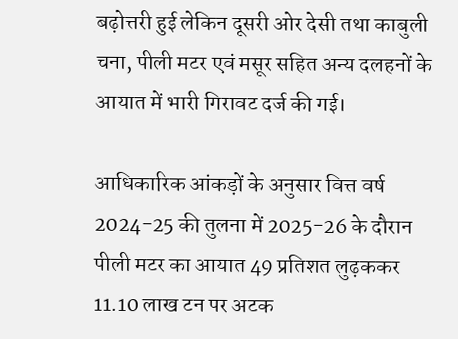बढ़ोत्तरी हुई लेकिन दूसरी ओर देसी तथा काबुली चना, पीली मटर एवं मसूर सहित अन्य दलहनों के आयात में भारी गिरावट दर्ज की गई।

आधिकारिक आंकड़ों के अनुसार वित्त वर्ष 2024-25 की तुलना में 2025-26 के दौरान पीली मटर का आयात 49 प्रतिशत लुढ़ककर 11.10 लाख टन पर अटक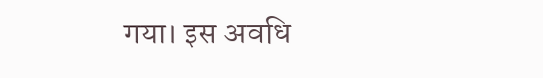गया। इस अवधि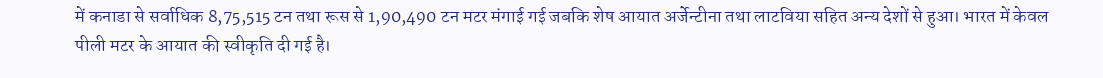में कनाडा से सर्वाधिक 8,75,515 टन तथा रूस से 1,90,490 टन मटर मंगाई गई जबकि शेष आयात अर्जेन्टीना तथा लाटविया सहित अन्य देशों से हुआ। भारत में केवल पीली मटर के आयात की स्वीकृति दी गई है।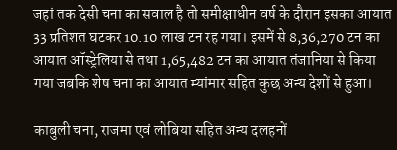जहां तक देसी चना का सवाल है तो समीक्षाधीन वर्ष के दौरान इसका आयात 33 प्रतिशत घटकर 10.10 लाख टन रह गया। इसमें से 8,36,270 टन का आयात ऑस्ट्रेलिया से तथा 1,65,482 टन का आयात तंजानिया से किया गया जबकि शेष चना का आयात म्यांमार सहित कुछ अन्य देशों से हुआ।

काबुली चना, राजमा एवं लोबिया सहित अन्य दलहनों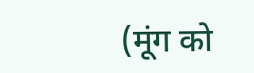(मूंग को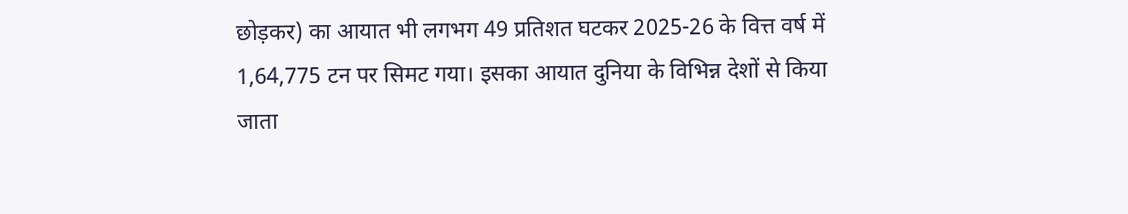छोड़कर) का आयात भी लगभग 49 प्रतिशत घटकर 2025-26 के वित्त वर्ष में 1,64,775 टन पर सिमट गया। इसका आयात दुनिया के विभिन्न देशों से किया जाता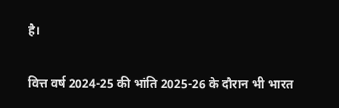है।

वित्त वर्ष 2024-25 की भांति 2025-26 के दौरान भी भारत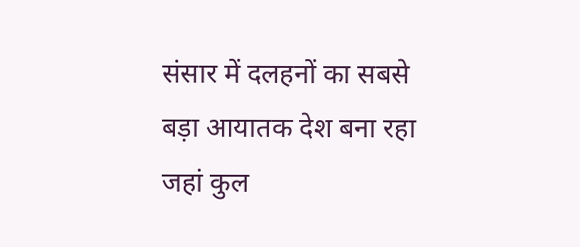संसार में दलहनों का सबसे बड़ा आयातक देश बना रहा जहां कुल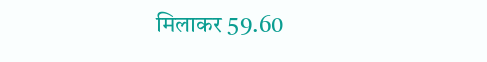मिलाकर 59.60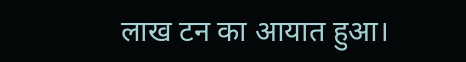लाख टन का आयात हुआ।